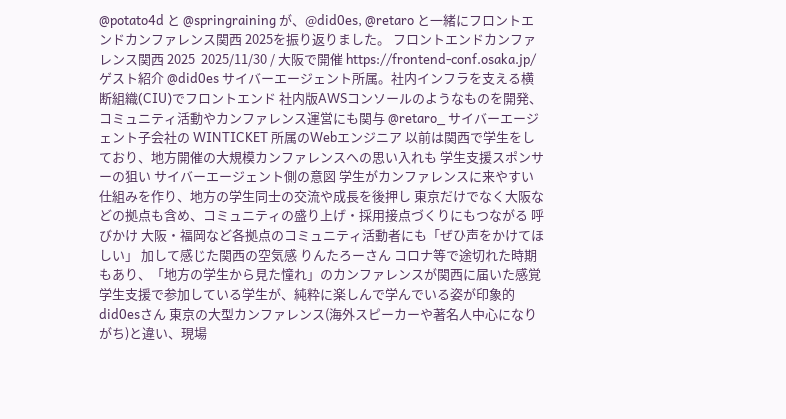@potato4d と @springraining が、@did0es, @retaro と一緒にフロントエンドカンファレンス関西 2025を振り返りました。 フロントエンドカンファレンス関西 2025  2025/11/30 / 大阪で開催 https://frontend-conf.osaka.jp/ ゲスト紹介 @did0es サイバーエージェント所属。社内インフラを支える横断組織(CIU)でフロントエンド 社内版AWSコンソールのようなものを開発、コミュニティ活動やカンファレンス運営にも関与 @retaro_ サイバーエージェント子会社の WINTICKET 所属のWebエンジニア 以前は関西で学生をしており、地方開催の大規模カンファレンスへの思い入れも 学生支援スポンサーの狙い サイバーエージェント側の意図 学生がカンファレンスに来やすい仕組みを作り、地方の学生同士の交流や成長を後押し 東京だけでなく大阪などの拠点も含め、コミュニティの盛り上げ・採用接点づくりにもつながる 呼びかけ 大阪・福岡など各拠点のコミュニティ活動者にも「ぜひ声をかけてほしい」 加して感じた関西の空気感 りんたろーさん コロナ等で途切れた時期もあり、「地方の学生から見た憧れ」のカンファレンスが関西に届いた感覚 学生支援で参加している学生が、純粋に楽しんで学んでいる姿が印象的 did0esさん 東京の大型カンファレンス(海外スピーカーや著名人中心になりがち)と違い、現場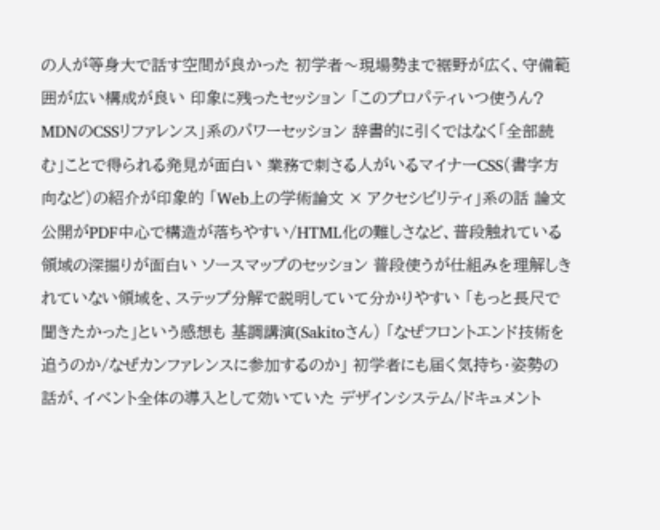の人が等身大で話す空間が良かった 初学者〜現場勢まで裾野が広く、守備範囲が広い構成が良い 印象に残ったセッション 「このプロパティいつ使うん? MDNのCSSリファレンス」系のパワーセッション 辞書的に引くではなく「全部読む」ことで得られる発見が面白い 業務で刺さる人がいるマイナーCSS(書字方向など)の紹介が印象的 「Web上の学術論文 × アクセシビリティ」系の話 論文公開がPDF中心で構造が落ちやすい/HTML化の難しさなど、普段触れている領域の深掘りが面白い ソースマップのセッション 普段使うが仕組みを理解しきれていない領域を、ステップ分解で説明していて分かりやすい 「もっと長尺で聞きたかった」という感想も 基調講演(Sakitoさん) 「なぜフロントエンド技術を追うのか/なぜカンファレンスに参加するのか」 初学者にも届く気持ち・姿勢の話が、イベント全体の導入として効いていた デザインシステム/ドキュメント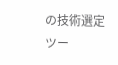の技術選定 ツー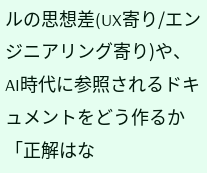ルの思想差(UX寄り/エンジニアリング寄り)や、AI時代に参照されるドキュメントをどう作るか 「正解はな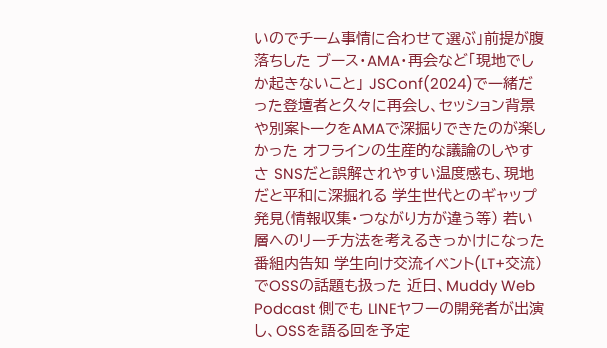いのでチーム事情に合わせて選ぶ」前提が腹落ちした ブース・AMA・再会など「現地でしか起きないこと」 JSConf(2024)で一緒だった登壇者と久々に再会し、セッション背景や別案トークをAMAで深掘りできたのが楽しかった オフラインの生産的な議論のしやすさ SNSだと誤解されやすい温度感も、現地だと平和に深掘れる 学生世代とのギャップ発見(情報収集・つながり方が違う等) 若い層へのリーチ方法を考えるきっかけになった 番組内告知 学生向け交流イベント(LT+交流)でOSSの話題も扱った 近日、Muddy Web Podcast 側でも LINEヤフーの開発者が出演し、OSSを語る回を予定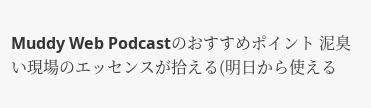Muddy Web Podcastのおすすめポイント 泥臭い現場のエッセンスが拾える(明日から使える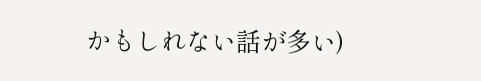かもしれない話が多い)